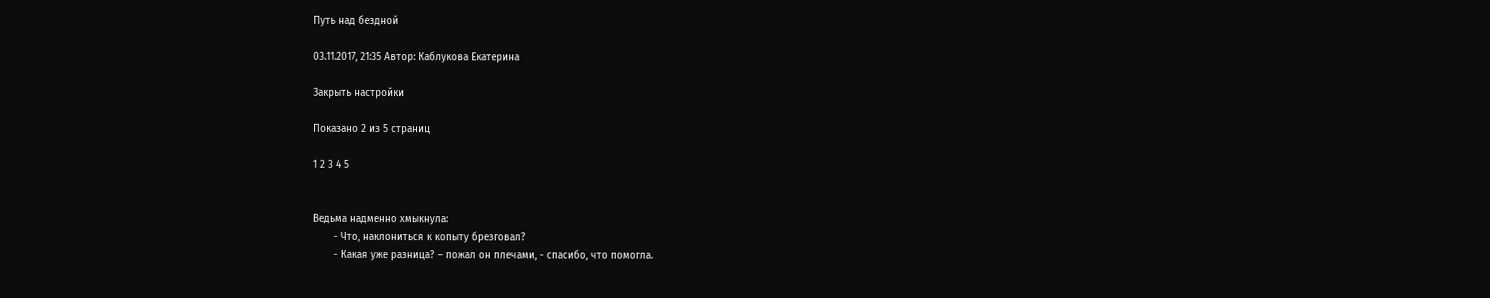Путь над бездной

03.11.2017, 21:35 Автор: Каблукова Екатерина

Закрыть настройки

Показано 2 из 5 страниц

1 2 3 4 5


Ведьма надменно хмыкнула:
       - Что, наклониться к копыту брезговал?
       - Какая уже разница? – пожал он плечами, - спасибо, что помогла.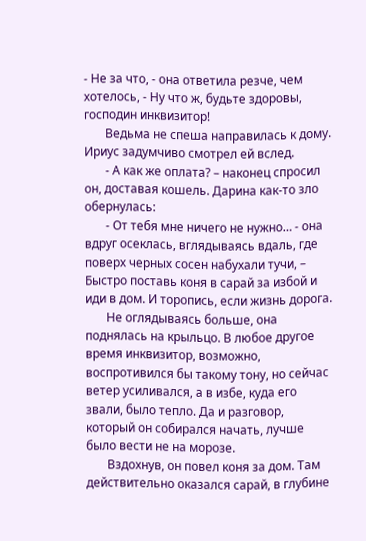- Не за что, - она ответила резче, чем хотелось, - Ну что ж, будьте здоровы, господин инквизитор!
       Ведьма не спеша направилась к дому. Ириус задумчиво смотрел ей вслед.
       - А как же оплата? – наконец спросил он, доставая кошель. Дарина как-то зло обернулась:
       - От тебя мне ничего не нужно… - она вдруг осеклась, вглядываясь вдаль, где поверх черных сосен набухали тучи, – Быстро поставь коня в сарай за избой и иди в дом. И торопись, если жизнь дорога.
       Не оглядываясь больше, она поднялась на крыльцо. В любое другое время инквизитор, возможно, воспротивился бы такому тону, но сейчас ветер усиливался, а в избе, куда его звали, было тепло. Да и разговор, который он собирался начать, лучше было вести не на морозе.
       Вздохнув, он повел коня за дом. Там действительно оказался сарай, в глубине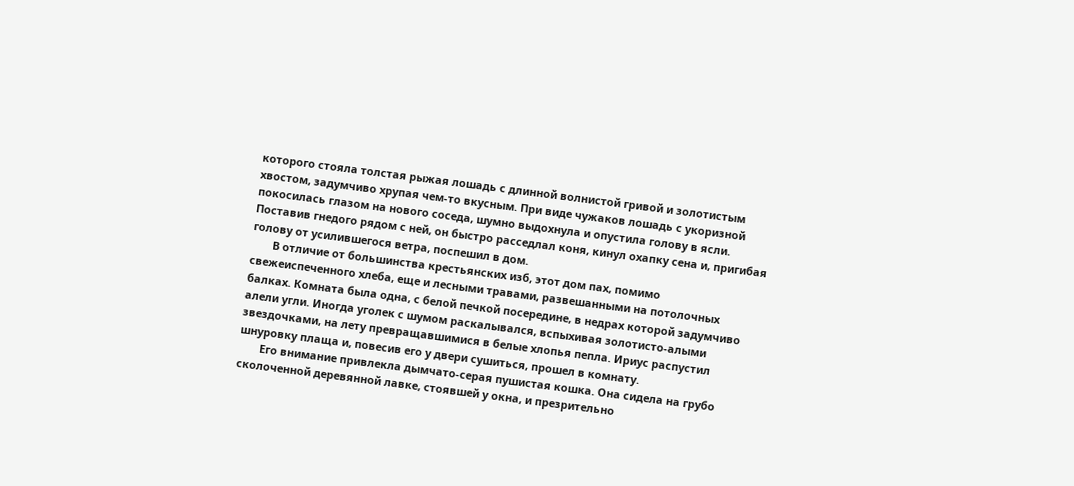которого стояла толстая рыжая лошадь с длинной волнистой гривой и золотистым хвостом, задумчиво хрупая чем-то вкусным. При виде чужаков лошадь с укоризной покосилась глазом на нового соседа, шумно выдохнула и опустила голову в ясли. Поставив гнедого рядом с ней, он быстро расседлал коня, кинул охапку сена и, пригибая голову от усилившегося ветра, поспешил в дом.
       В отличие от большинства крестьянских изб, этот дом пах, помимо свежеиспеченного хлеба, еще и лесными травами, развешанными на потолочных балках. Комната была одна, с белой печкой посередине, в недрах которой задумчиво алели угли. Иногда уголек с шумом раскалывался, вспыхивая золотисто-алыми звездочками, на лету превращавшимися в белые хлопья пепла. Ириус распустил шнуровку плаща и, повесив его у двери сушиться, прошел в комнату.
       Его внимание привлекла дымчато-серая пушистая кошка. Она сидела на грубо сколоченной деревянной лавке, стоявшей у окна, и презрительно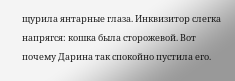щурила янтарные глаза. Инквизитор слегка напрягся: кошка была сторожевой. Вот почему Дарина так спокойно пустила его.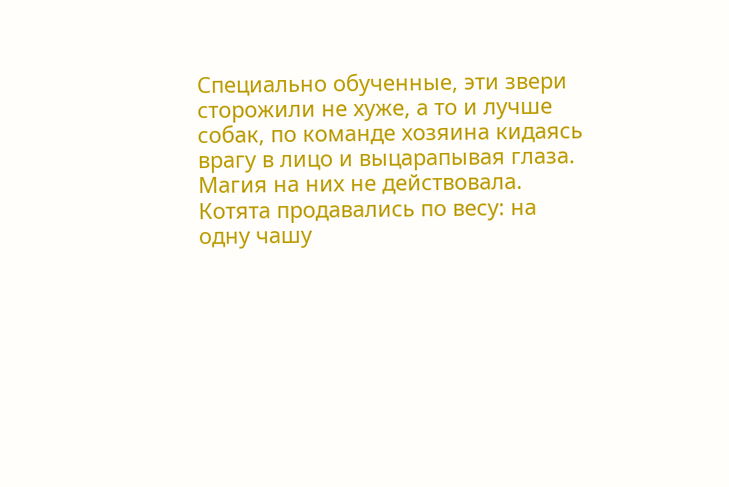Специально обученные, эти звери сторожили не хуже, а то и лучше собак, по команде хозяина кидаясь врагу в лицо и выцарапывая глаза. Магия на них не действовала. Котята продавались по весу: на одну чашу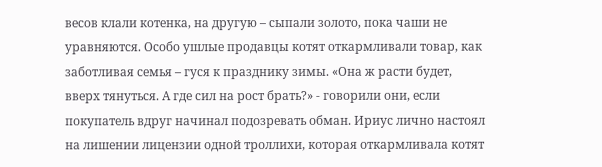весов клали котенка, на другую – сыпали золото, пока чаши не уравняются. Особо ушлые продавцы котят откармливали товар, как заботливая семья – гуся к празднику зимы. «Она ж расти будет, вверх тянуться. А где сил на рост брать?» - говорили они, если покупатель вдруг начинал подозревать обман. Ириус лично настоял на лишении лицензии одной троллихи, которая откармливала котят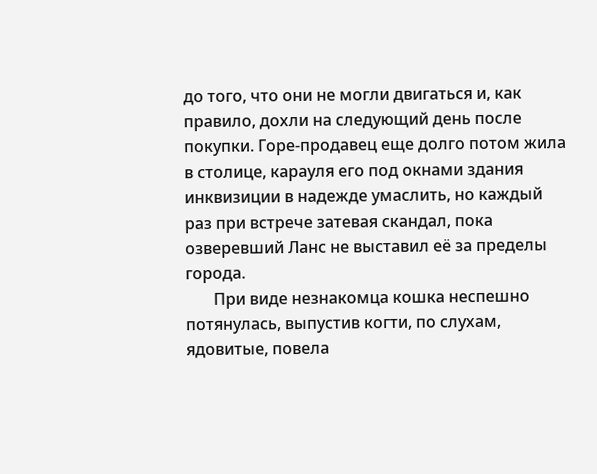до того, что они не могли двигаться и, как правило, дохли на следующий день после покупки. Горе-продавец еще долго потом жила в столице, карауля его под окнами здания инквизиции в надежде умаслить, но каждый раз при встрече затевая скандал, пока озверевший Ланс не выставил её за пределы города.
       При виде незнакомца кошка неспешно потянулась, выпустив когти, по слухам, ядовитые, повела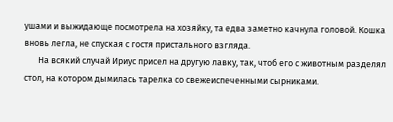ушами и выжидающе посмотрела на хозяйку, та едва заметно качнула головой. Кошка вновь легла, не спуская с гостя пристального взгляда.
       На всякий случай Ириус присел на другую лавку, так, чтоб его с животным разделял стол, на котором дымилась тарелка со свежеиспеченными сырниками.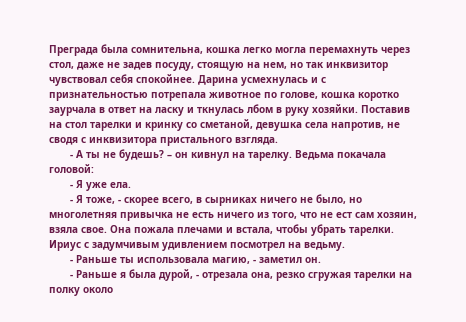Преграда была сомнительна, кошка легко могла перемахнуть через стол, даже не задев посуду, стоящую на нем, но так инквизитор чувствовал себя спокойнее. Дарина усмехнулась и с признательностью потрепала животное по голове, кошка коротко заурчала в ответ на ласку и ткнулась лбом в руку хозяйки. Поставив на стол тарелки и кринку со сметаной, девушка села напротив, не сводя с инквизитора пристального взгляда.
       - А ты не будешь? – он кивнул на тарелку. Ведьма покачала головой:
       - Я уже ела.
       - Я тоже, - скорее всего, в сырниках ничего не было, но многолетняя привычка не есть ничего из того, что не ест сам хозяин, взяла свое. Она пожала плечами и встала, чтобы убрать тарелки. Ириус с задумчивым удивлением посмотрел на ведьму.
       - Раньше ты использовала магию, - заметил он.
       - Раньше я была дурой, - отрезала она, резко сгружая тарелки на полку около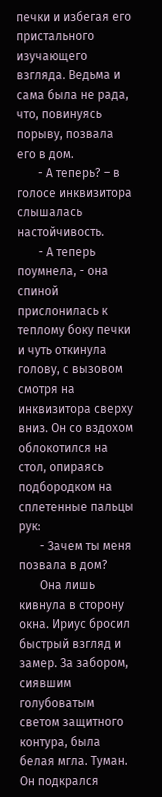печки и избегая его пристального изучающего взгляда. Ведьма и сама была не рада, что, повинуясь порыву, позвала его в дом.
       - А теперь? – в голосе инквизитора слышалась настойчивость.
       - А теперь поумнела, - она спиной прислонилась к теплому боку печки и чуть откинула голову, с вызовом смотря на инквизитора сверху вниз. Он со вздохом облокотился на стол, опираясь подбородком на сплетенные пальцы рук:
       - Зачем ты меня позвала в дом?
       Она лишь кивнула в сторону окна. Ириус бросил быстрый взгляд и замер. За забором, сиявшим голубоватым светом защитного контура, была белая мгла. Туман. Он подкрался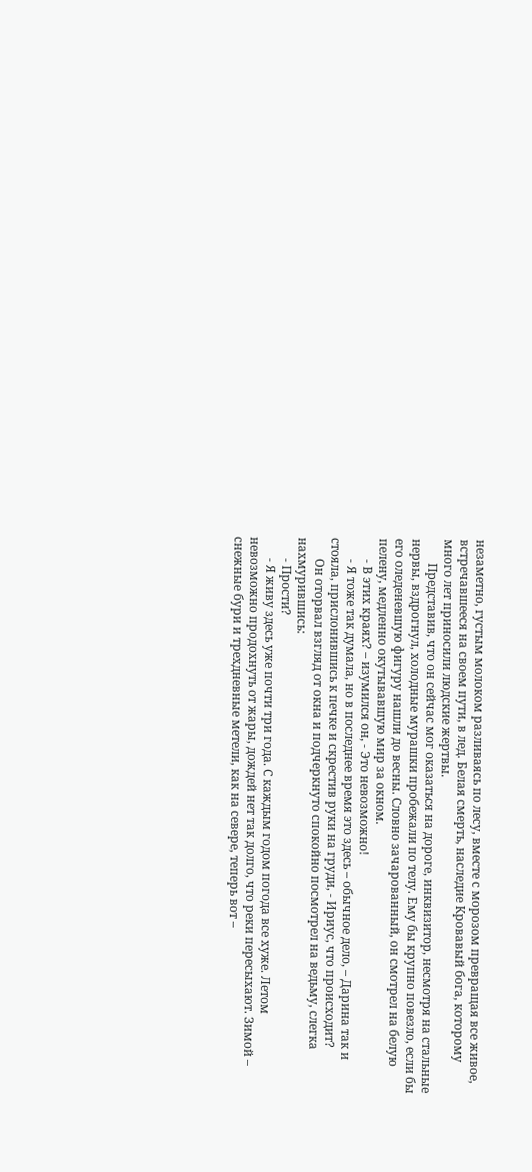незаметно, густым молоком разливаясь по лесу, вместе с морозом превращая все живое, встречавшееся на своем пути, в лед. Белая смерть, наследие Кровавый бога, которому много лет приносили людские жертвы.
        Представив, что он сейчас мог оказаться на дороге, инквизитор, несмотря на стальные нервы, вздрогнул, холодные мурашки пробежали по телу. Ему бы крупно повезло, если бы его оледеневшую фигуру нашли до весны. Словно зачарованный, он смотрел на белую пелену, медленно окутывавшую мир за окном.
       - В этих краях? – изумился он, - Это невозможно!
       - Я тоже так думала, но в последнее время это здесь – обычное дело, – Дарина так и стояла, прислонившись к печке и скрестив руки на груди, - Ириус, что происходит?
       Он оторвал взгляд от окна и подчеркнуто спокойно посмотрел на ведьму, слегка нахмурившись:
       - Прости?
       - Я живу здесь уже почти три года. С каждым годом погода все хуже. Летом невозможно продохнуть от жары, дождей нет так долго, что реки пересыхают. Зимой – снежные бури и трехдневные метели, как на севере, теперь вот –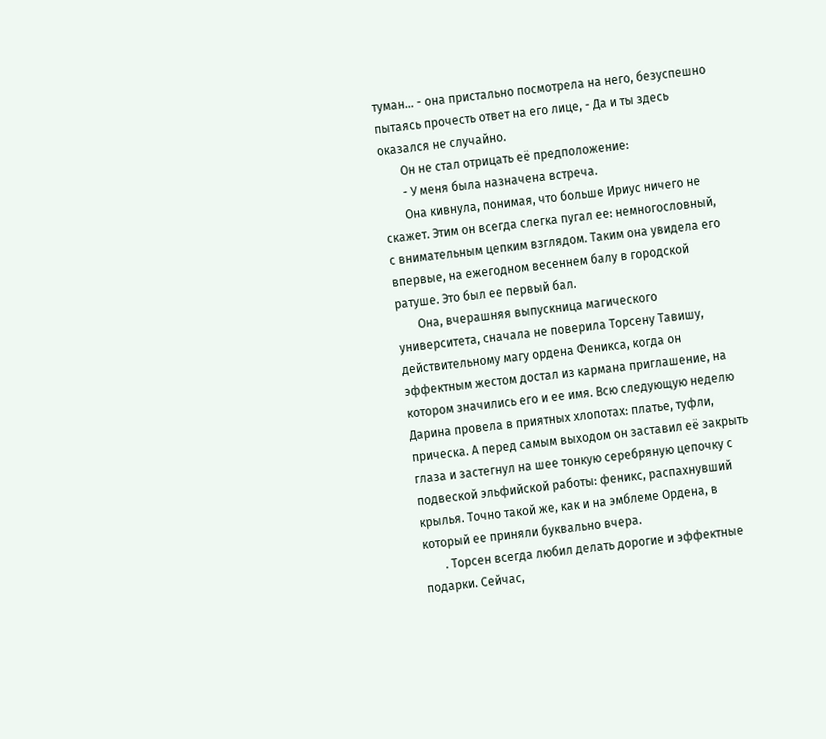туман… - она пристально посмотрела на него, безуспешно пытаясь прочесть ответ на его лице, - Да и ты здесь оказался не случайно.
       Он не стал отрицать её предположение:
       - У меня была назначена встреча.
       Она кивнула, понимая, что больше Ириус ничего не скажет. Этим он всегда слегка пугал ее: немногословный, с внимательным цепким взглядом. Таким она увидела его впервые, на ежегодном весеннем балу в городской ратуше. Это был ее первый бал.
       Она, вчерашняя выпускница магического университета, сначала не поверила Торсену Тавишу, действительному магу ордена Феникса, когда он эффектным жестом достал из кармана приглашение, на котором значились его и ее имя. Всю следующую неделю Дарина провела в приятных хлопотах: платье, туфли, прическа. А перед самым выходом он заставил её закрыть глаза и застегнул на шее тонкую серебряную цепочку с подвеской эльфийской работы: феникс, распахнувший крылья. Точно такой же, как и на эмблеме Ордена, в который ее приняли буквально вчера.
       . Торсен всегда любил делать дорогие и эффектные подарки. Сейчас,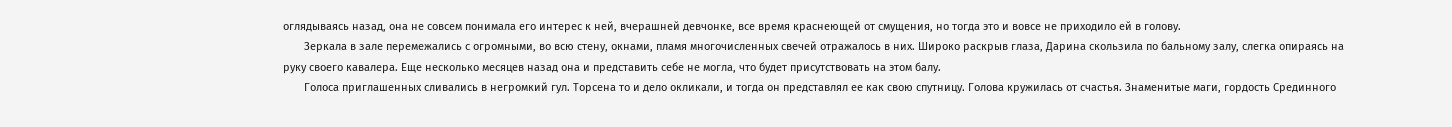оглядываясь назад, она не совсем понимала его интерес к ней, вчерашней девчонке, все время краснеющей от смущения, но тогда это и вовсе не приходило ей в голову.
       Зеркала в зале перемежались с огромными, во всю стену, окнами, пламя многочисленных свечей отражалось в них. Широко раскрыв глаза, Дарина скользила по бальному залу, слегка опираясь на руку своего кавалера. Еще несколько месяцев назад она и представить себе не могла, что будет присутствовать на этом балу.
       Голоса приглашенных сливались в негромкий гул. Торсена то и дело окликали, и тогда он представлял ее как свою спутницу. Голова кружилась от счастья. Знаменитые маги, гордость Срединного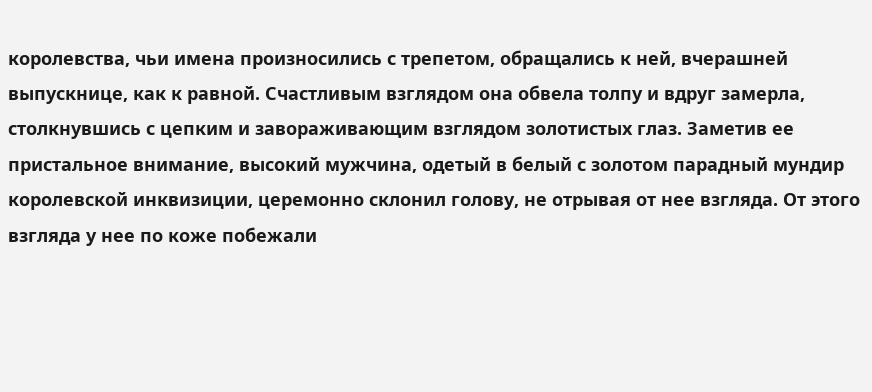королевства, чьи имена произносились с трепетом, обращались к ней, вчерашней выпускнице, как к равной. Счастливым взглядом она обвела толпу и вдруг замерла, столкнувшись с цепким и завораживающим взглядом золотистых глаз. Заметив ее пристальное внимание, высокий мужчина, одетый в белый с золотом парадный мундир королевской инквизиции, церемонно склонил голову, не отрывая от нее взгляда. От этого взгляда у нее по коже побежали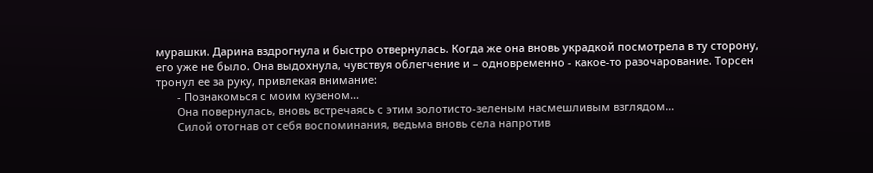мурашки. Дарина вздрогнула и быстро отвернулась. Когда же она вновь украдкой посмотрела в ту сторону, его уже не было. Она выдохнула, чувствуя облегчение и – одновременно - какое-то разочарование. Торсен тронул ее за руку, привлекая внимание:
       - Познакомься с моим кузеном…
       Она повернулась, вновь встречаясь с этим золотисто-зеленым насмешливым взглядом…
       Силой отогнав от себя воспоминания, ведьма вновь села напротив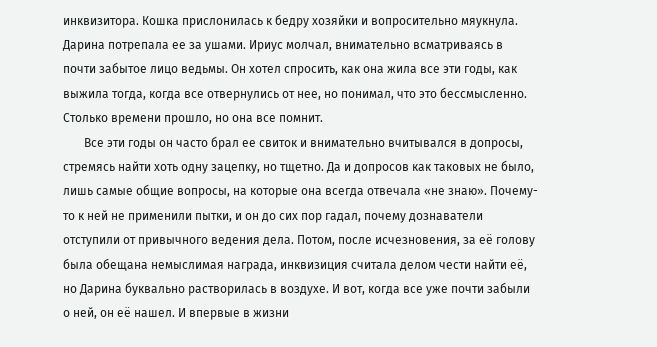инквизитора. Кошка прислонилась к бедру хозяйки и вопросительно мяукнула. Дарина потрепала ее за ушами. Ириус молчал, внимательно всматриваясь в почти забытое лицо ведьмы. Он хотел спросить, как она жила все эти годы, как выжила тогда, когда все отвернулись от нее, но понимал, что это бессмысленно. Столько времени прошло, но она все помнит.
       Все эти годы он часто брал ее свиток и внимательно вчитывался в допросы, стремясь найти хоть одну зацепку, но тщетно. Да и допросов как таковых не было, лишь самые общие вопросы, на которые она всегда отвечала «не знаю». Почему-то к ней не применили пытки, и он до сих пор гадал, почему дознаватели отступили от привычного ведения дела. Потом, после исчезновения, за её голову была обещана немыслимая награда, инквизиция считала делом чести найти её, но Дарина буквально растворилась в воздухе. И вот, когда все уже почти забыли о ней, он её нашел. И впервые в жизни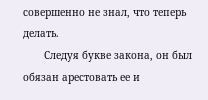совершенно не знал, что теперь делать.
       Следуя букве закона, он был обязан арестовать ее и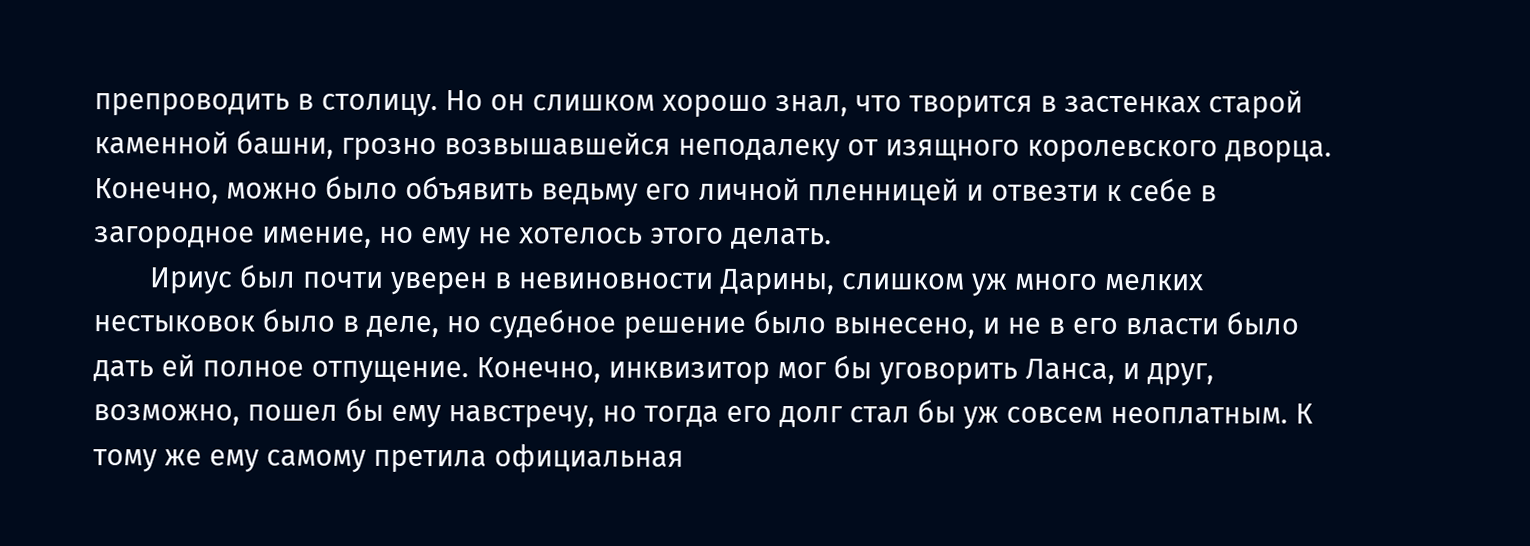препроводить в столицу. Но он слишком хорошо знал, что творится в застенках старой каменной башни, грозно возвышавшейся неподалеку от изящного королевского дворца. Конечно, можно было объявить ведьму его личной пленницей и отвезти к себе в загородное имение, но ему не хотелось этого делать.
       Ириус был почти уверен в невиновности Дарины, слишком уж много мелких нестыковок было в деле, но судебное решение было вынесено, и не в его власти было дать ей полное отпущение. Конечно, инквизитор мог бы уговорить Ланса, и друг, возможно, пошел бы ему навстречу, но тогда его долг стал бы уж совсем неоплатным. К тому же ему самому претила официальная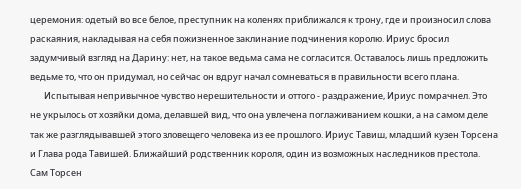церемония: одетый во все белое, преступник на коленях приближался к трону, где и произносил слова раскаяния, накладывая на себя пожизненное заклинание подчинения королю. Ириус бросил задумчивый взгляд на Дарину: нет, на такое ведьма сама не согласится. Оставалось лишь предложить ведьме то, что он придумал, но сейчас он вдруг начал сомневаться в правильности всего плана.
       Испытывая непривычное чувство нерешительности и оттого - раздражение, Ириус помрачнел. Это не укрылось от хозяйки дома, делавшей вид, что она увлечена поглаживанием кошки, а на самом деле так же разглядывавшей этого зловещего человека из ее прошлого. Ириус Тавиш, младший кузен Торсена и Глава рода Тавишей. Ближайший родственник короля, один из возможных наследников престола. Сам Торсен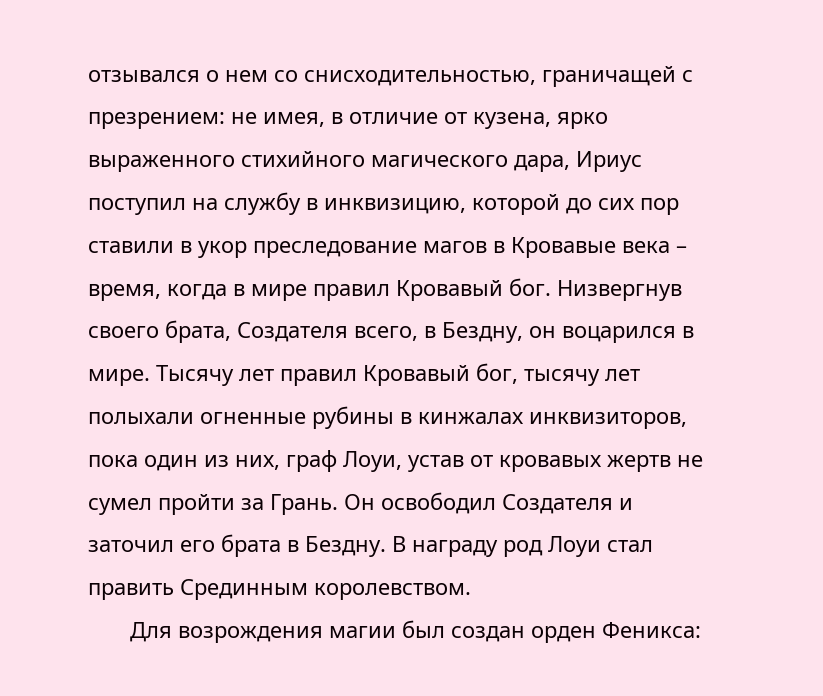отзывался о нем со снисходительностью, граничащей с презрением: не имея, в отличие от кузена, ярко выраженного стихийного магического дара, Ириус поступил на службу в инквизицию, которой до сих пор ставили в укор преследование магов в Кровавые века – время, когда в мире правил Кровавый бог. Низвергнув своего брата, Создателя всего, в Бездну, он воцарился в мире. Тысячу лет правил Кровавый бог, тысячу лет полыхали огненные рубины в кинжалах инквизиторов, пока один из них, граф Лоуи, устав от кровавых жертв не сумел пройти за Грань. Он освободил Создателя и заточил его брата в Бездну. В награду род Лоуи стал править Срединным королевством.
       Для возрождения магии был создан орден Феникса: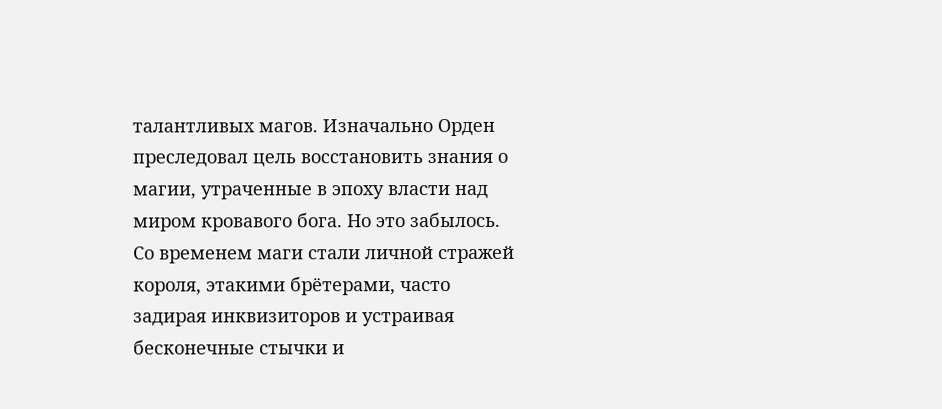талантливых магов. Изначально Орден преследовал цель восстановить знания о магии, утраченные в эпоху власти над миром кровавого бога. Но это забылось. Со временем маги стали личной стражей короля, этакими брётерами, часто задирая инквизиторов и устраивая бесконечные стычки и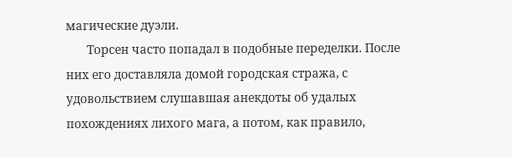магические дуэли.
       Торсен часто попадал в подобные переделки. После них его доставляла домой городская стража, с удовольствием слушавшая анекдоты об удалых похождениях лихого мага, а потом, как правило,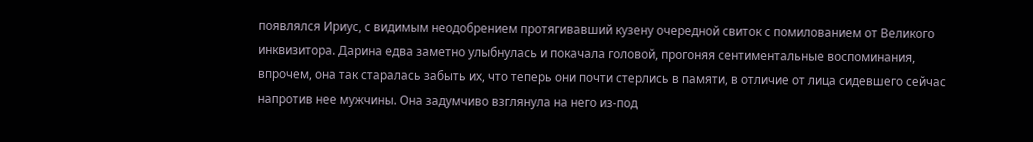появлялся Ириус, с видимым неодобрением протягивавший кузену очередной свиток с помилованием от Великого инквизитора. Дарина едва заметно улыбнулась и покачала головой, прогоняя сентиментальные воспоминания, впрочем, она так старалась забыть их, что теперь они почти стерлись в памяти, в отличие от лица сидевшего сейчас напротив нее мужчины. Она задумчиво взглянула на него из-под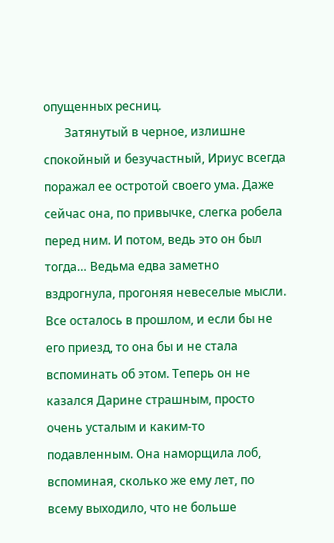опущенных ресниц.
       Затянутый в черное, излишне спокойный и безучастный, Ириус всегда поражал ее остротой своего ума. Даже сейчас она, по привычке, слегка робела перед ним. И потом, ведь это он был тогда… Ведьма едва заметно вздрогнула, прогоняя невеселые мысли. Все осталось в прошлом, и если бы не его приезд, то она бы и не стала вспоминать об этом. Теперь он не казался Дарине страшным, просто очень усталым и каким-то подавленным. Она наморщила лоб, вспоминая, сколько же ему лет, по всему выходило, что не больше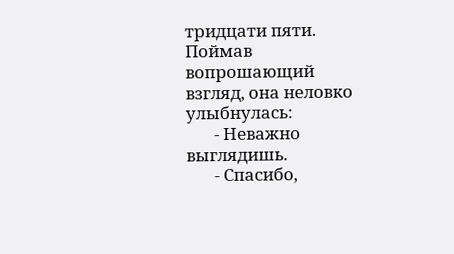тридцати пяти. Поймав вопрошающий взгляд, она неловко улыбнулась:
       - Неважно выглядишь.
       - Спасибо,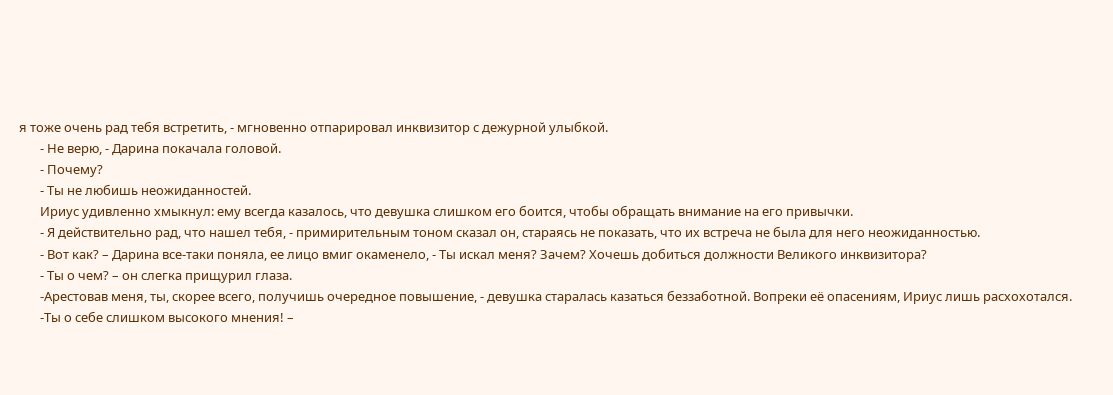я тоже очень рад тебя встретить, - мгновенно отпарировал инквизитор с дежурной улыбкой.
       - Не верю, - Дарина покачала головой.
       - Почему?
       - Ты не любишь неожиданностей.
       Ириус удивленно хмыкнул: ему всегда казалось, что девушка слишком его боится, чтобы обращать внимание на его привычки.
       - Я действительно рад, что нашел тебя, - примирительным тоном сказал он, стараясь не показать, что их встреча не была для него неожиданностью.
       - Вот как? – Дарина все-таки поняла, ее лицо вмиг окаменело, - Ты искал меня? Зачем? Хочешь добиться должности Великого инквизитора?
       - Ты о чем? – он слегка прищурил глаза.
       -Арестовав меня, ты, скорее всего, получишь очередное повышение, - девушка старалась казаться беззаботной. Вопреки её опасениям, Ириус лишь расхохотался.
       -Ты о себе слишком высокого мнения! –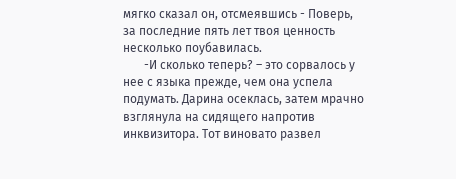мягко сказал он, отсмеявшись - Поверь, за последние пять лет твоя ценность несколько поубавилась.
       -И сколько теперь? – это сорвалось у нее с языка прежде, чем она успела подумать. Дарина осеклась, затем мрачно взглянула на сидящего напротив инквизитора. Тот виновато развел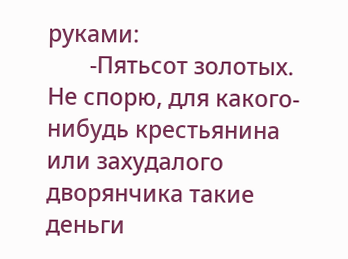руками:
       -Пятьсот золотых. Не спорю, для какого-нибудь крестьянина или захудалого дворянчика такие деньги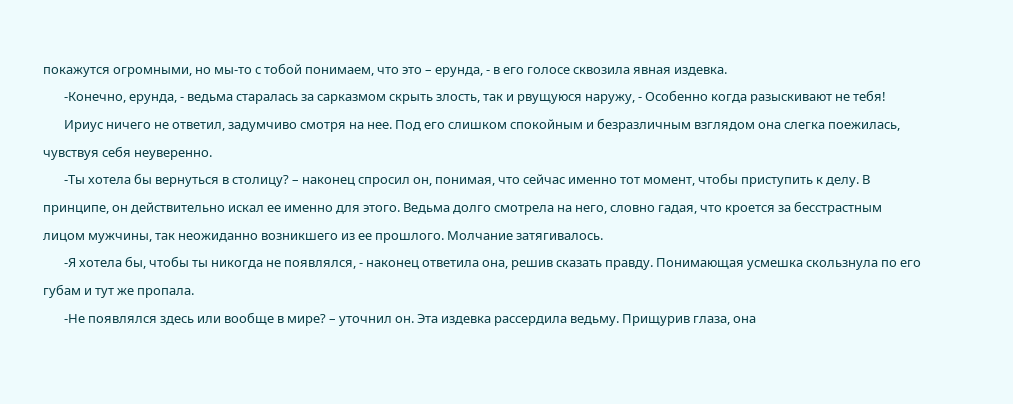покажутся огромными, но мы-то с тобой понимаем, что это – ерунда, - в его голосе сквозила явная издевка.
       -Конечно, ерунда, - ведьма старалась за сарказмом скрыть злость, так и рвущуюся наружу, - Особенно когда разыскивают не тебя!
       Ириус ничего не ответил, задумчиво смотря на нее. Под его слишком спокойным и безразличным взглядом она слегка поежилась, чувствуя себя неуверенно.
       -Ты хотела бы вернуться в столицу? – наконец спросил он, понимая, что сейчас именно тот момент, чтобы приступить к делу. В принципе, он действительно искал ее именно для этого. Ведьма долго смотрела на него, словно гадая, что кроется за бесстрастным лицом мужчины, так неожиданно возникшего из ее прошлого. Молчание затягивалось.
       -Я хотела бы, чтобы ты никогда не появлялся, - наконец ответила она, решив сказать правду. Понимающая усмешка скользнула по его губам и тут же пропала.
       -Не появлялся здесь или вообще в мире? – уточнил он. Эта издевка рассердила ведьму. Прищурив глаза, она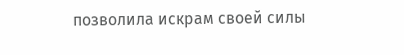позволила искрам своей силы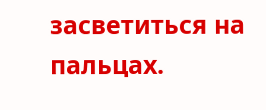засветиться на пальцах.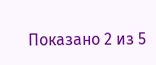Показано 2 из 5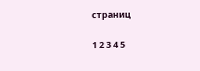страниц

1 2 3 4 5